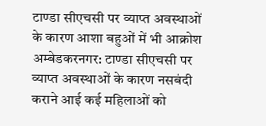टाण्डा सीएचसी पर व्याप्त अवस्थाओं के कारण आशा बहुओं में भी आक्रोश
अम्बेडकरनगर: टाण्डा सीएचसी पर व्याप्त अवस्थाओं के कारण नसबंदी कराने आई कई महिलाओं को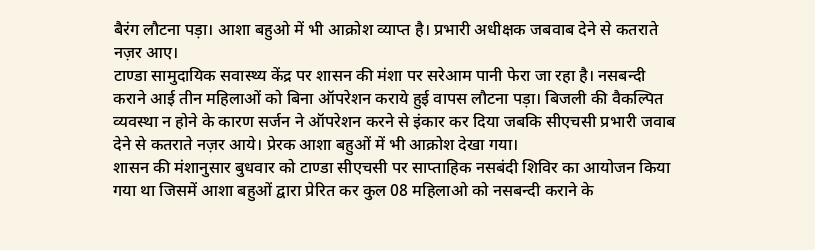बैरंग लौटना पड़ा। आशा बहुओ में भी आक्रोश व्याप्त है। प्रभारी अधीक्षक जबवाब देने से कतराते नज़र आए।
टाण्डा सामुदायिक सवास्थ्य केंद्र पर शासन की मंशा पर सरेआम पानी फेरा जा रहा है। नसबन्दी कराने आई तीन महिलाओं को बिना ऑपरेशन कराये हुई वापस लौटना पड़ा। बिजली की वैकल्पित व्यवस्था न होने के कारण सर्जन ने ऑपरेशन करने से इंकार कर दिया जबकि सीएचसी प्रभारी जवाब देने से कतराते नज़र आये। प्रेरक आशा बहुओं में भी आक्रोश देखा गया।
शासन की मंशानुसार बुधवार को टाण्डा सीएचसी पर साप्ताहिक नसबंदी शिविर का आयोजन किया गया था जिसमें आशा बहुओं द्वारा प्रेरित कर कुल 08 महिलाओ को नसबन्दी कराने के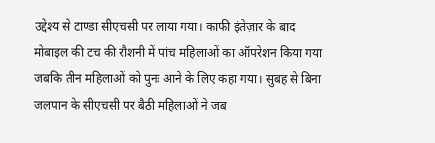उद्देश्य से टाण्डा सीएचसी पर लाया गया। काफी इंतेज़ार के बाद मोबाइल की टच की रौशनी में पांच महिलाओं का ऑपरेशन किया गया जबकि तीन महिलाओं को पुनः आने के लिए कहा गया। सुबह से बिना जलपान के सीएचसी पर बैठी महिलाओं ने जब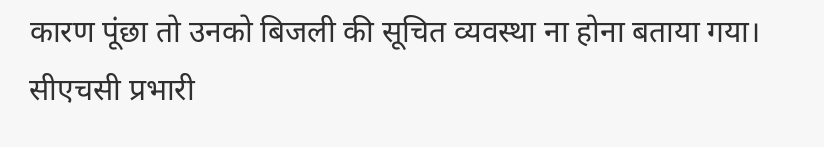कारण पूंछा तो उनको बिजली की सूचित व्यवस्था ना होना बताया गया। सीएचसी प्रभारी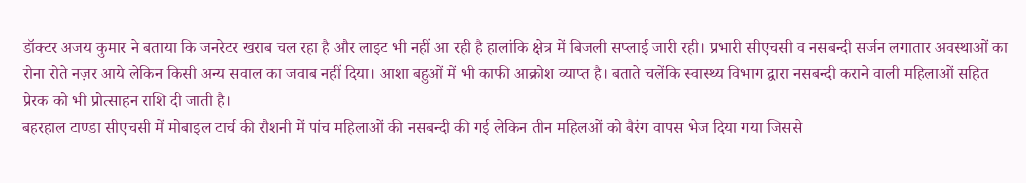डॉक्टर अजय कुमार ने बताया कि जनरेटर खराब चल रहा है और लाइट भी नहीं आ रही है हालांकि क्षेत्र में बिजली सप्लाई जारी रही। प्रभारी सीएचसी व नसबन्दी सर्जन लगातार अवस्थाओं का रोना रोते नज़र आये लेकिन किसी अन्य सवाल का जवाब नहीं दिया। आशा बहुओं में भी काफी आक्रोश व्याप्त है। बताते चलेंकि स्वास्थ्य विभाग द्वारा नसबन्दी कराने वाली महिलाओं सहित प्रेरक को भी प्रोत्साहन राशि दी जाती है।
बहरहाल टाण्डा सीएचसी में मोबाइल टार्च की रौशनी में पांच महिलाओं की नसबन्दी की गई लेकिन तीन महिलओं को बैरंग वापस भेज दिया गया जिससे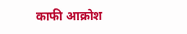काफी आक्रोश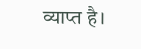व्याप्त है।